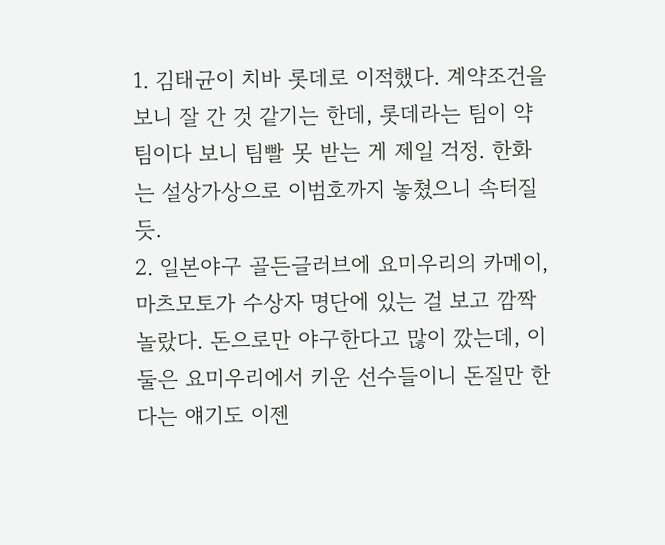1. 김태균이 치바 롯데로 이적했다. 계약조건을 보니 잘 간 것 같기는 한데, 롯데라는 팀이 약팀이다 보니 팀빨 못 받는 게 제일 걱정. 한화는 설상가상으로 이범호까지 놓쳤으니 속터질듯.
2. 일본야구 골든글러브에 요미우리의 카메이, 마츠모토가 수상자 명단에 있는 걸 보고 깜짝 놀랐다. 돈으로만 야구한다고 많이 깠는데, 이 둘은 요미우리에서 키운 선수들이니 돈질만 한다는 얘기도 이젠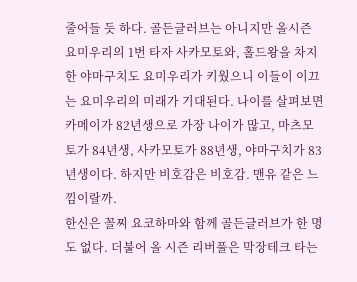줄어들 듯 하다. 골든글러브는 아니지만 올시즌 요미우리의 1번 타자 사카모토와, 홀드왕을 차지한 야마구치도 요미우리가 키웠으니 이들이 이끄는 요미우리의 미래가 기대된다. 나이를 살펴보면 카메이가 82년생으로 가장 나이가 많고, 마츠모토가 84년생, 사카모토가 88년생, 야마구치가 83년생이다. 하지만 비호감은 비호감. 맨유 같은 느낌이랄까.
한신은 꼴찌 요코하마와 함께 골든글러브가 한 명도 없다. 더불어 올 시즌 리버풀은 막장테크 타는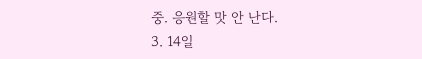중. 응원할 맛 안 난다.
3. 14일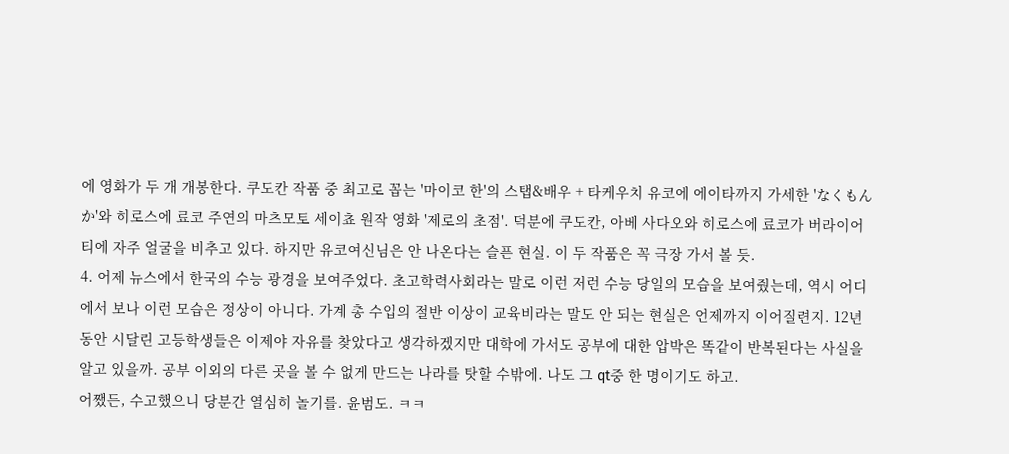에 영화가 두 개 개봉한다. 쿠도칸 작품 중 최고로 꼽는 '마이코 한'의 스탭&배우 + 타케우치 유코에 에이타까지 가세한 'なくもんか'와 히로스에 료코 주연의 마츠모토 세이쵸 원작 영화 '제로의 초점'. 덕분에 쿠도칸, 아베 사다오와 히로스에 료코가 버라이어티에 자주 얼굴을 비추고 있다. 하지만 유코여신님은 안 나온다는 슬픈 현실. 이 두 작품은 꼭 극장 가서 볼 듯.
4. 어제 뉴스에서 한국의 수능 광경을 보여주었다. 초고학력사회라는 말로 이런 저런 수능 당일의 모습을 보여줬는데, 역시 어디에서 보나 이런 모습은 정상이 아니다. 가계 총 수입의 절반 이상이 교육비라는 말도 안 되는 현실은 언제까지 이어질련지. 12년 동안 시달린 고등학생들은 이제야 자유를 찾았다고 생각하겠지만 대학에 가서도 공부에 대한 압박은 똑같이 반복된다는 사실을 알고 있을까. 공부 이외의 다른 곳을 볼 수 없게 만드는 나라를 탓할 수밖에. 나도 그 qt중 한 명이기도 하고.
어쨌든, 수고했으니 당분간 열심히 놀기를. 윤범도. ㅋㅋ